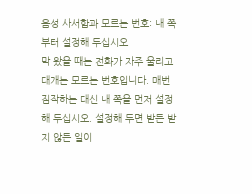음성 사서함과 모르는 번호: 내 쪽부터 설정해 두십시오
막 왔을 때는 전화가 자주 울리고 대개는 모르는 번호입니다. 매번 짐작하는 대신 내 쪽을 먼저 설정해 두십시오. 설정해 두면 받든 받지 않든 일이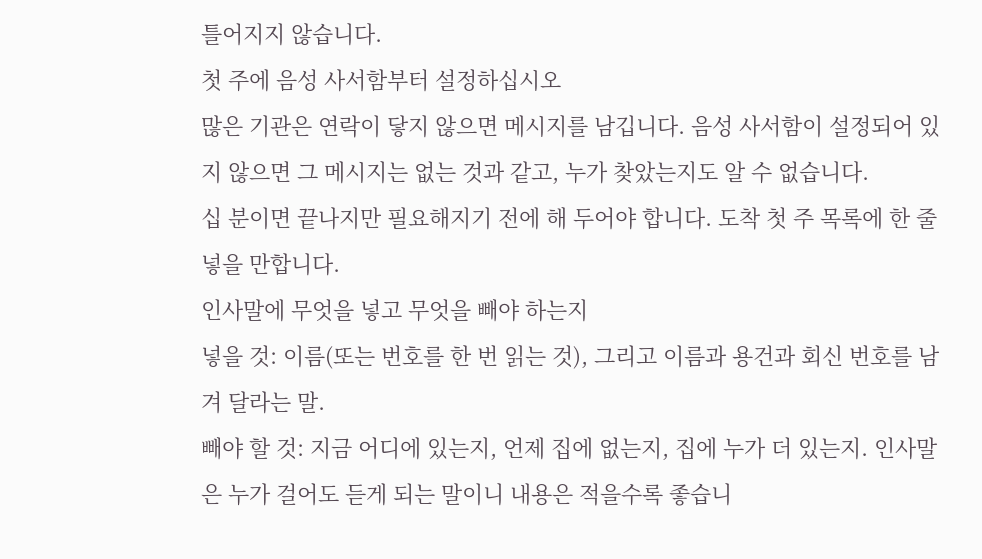틀어지지 않습니다.
첫 주에 음성 사서함부터 설정하십시오
많은 기관은 연락이 닿지 않으면 메시지를 남깁니다. 음성 사서함이 설정되어 있지 않으면 그 메시지는 없는 것과 같고, 누가 찾았는지도 알 수 없습니다.
십 분이면 끝나지만 필요해지기 전에 해 두어야 합니다. 도착 첫 주 목록에 한 줄 넣을 만합니다.
인사말에 무엇을 넣고 무엇을 빼야 하는지
넣을 것: 이름(또는 번호를 한 번 읽는 것), 그리고 이름과 용건과 회신 번호를 남겨 달라는 말.
빼야 할 것: 지금 어디에 있는지, 언제 집에 없는지, 집에 누가 더 있는지. 인사말은 누가 걸어도 듣게 되는 말이니 내용은 적을수록 좋습니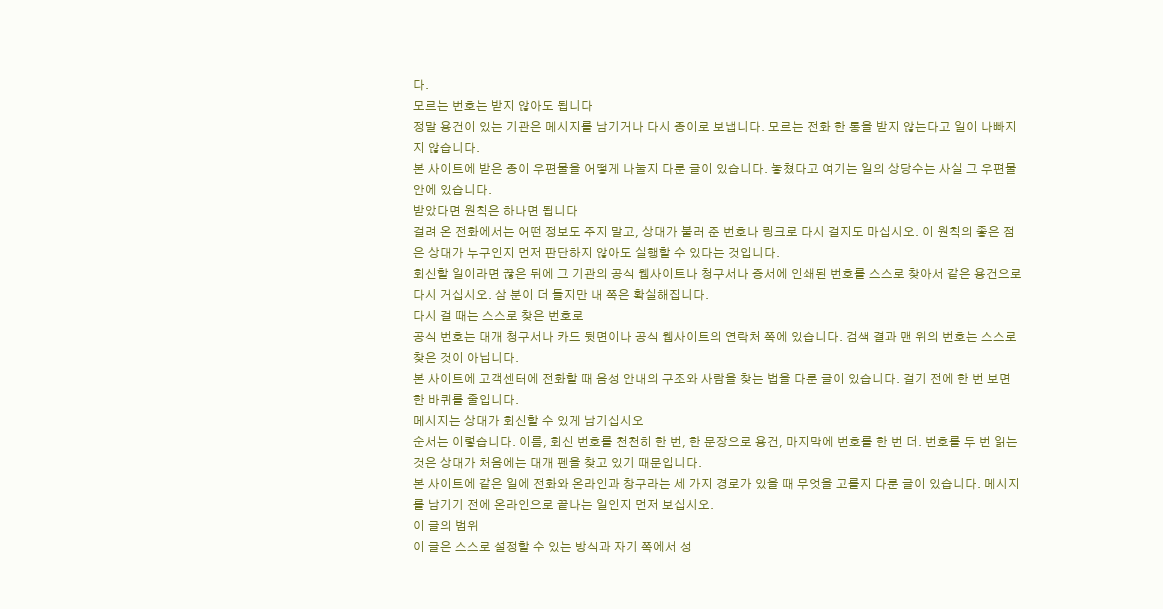다.
모르는 번호는 받지 않아도 됩니다
정말 용건이 있는 기관은 메시지를 남기거나 다시 종이로 보냅니다. 모르는 전화 한 통을 받지 않는다고 일이 나빠지지 않습니다.
본 사이트에 받은 종이 우편물을 어떻게 나눌지 다룬 글이 있습니다. 놓쳤다고 여기는 일의 상당수는 사실 그 우편물 안에 있습니다.
받았다면 원칙은 하나면 됩니다
걸려 온 전화에서는 어떤 정보도 주지 말고, 상대가 불러 준 번호나 링크로 다시 걸지도 마십시오. 이 원칙의 좋은 점은 상대가 누구인지 먼저 판단하지 않아도 실행할 수 있다는 것입니다.
회신할 일이라면 끊은 뒤에 그 기관의 공식 웹사이트나 청구서나 증서에 인쇄된 번호를 스스로 찾아서 같은 용건으로 다시 거십시오. 삼 분이 더 들지만 내 쪽은 확실해집니다.
다시 걸 때는 스스로 찾은 번호로
공식 번호는 대개 청구서나 카드 뒷면이나 공식 웹사이트의 연락처 쪽에 있습니다. 검색 결과 맨 위의 번호는 스스로 찾은 것이 아닙니다.
본 사이트에 고객센터에 전화할 때 음성 안내의 구조와 사람을 찾는 법을 다룬 글이 있습니다. 걸기 전에 한 번 보면 한 바퀴를 줄입니다.
메시지는 상대가 회신할 수 있게 남기십시오
순서는 이렇습니다. 이름, 회신 번호를 천천히 한 번, 한 문장으로 용건, 마지막에 번호를 한 번 더. 번호를 두 번 읽는 것은 상대가 처음에는 대개 펜을 찾고 있기 때문입니다.
본 사이트에 같은 일에 전화와 온라인과 창구라는 세 가지 경로가 있을 때 무엇을 고를지 다룬 글이 있습니다. 메시지를 남기기 전에 온라인으로 끝나는 일인지 먼저 보십시오.
이 글의 범위
이 글은 스스로 설정할 수 있는 방식과 자기 쪽에서 성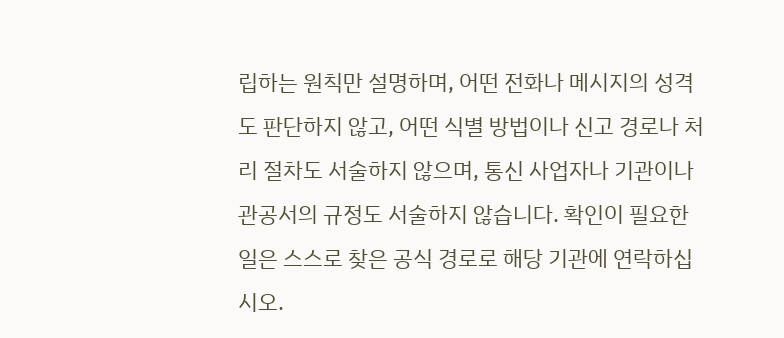립하는 원칙만 설명하며, 어떤 전화나 메시지의 성격도 판단하지 않고, 어떤 식별 방법이나 신고 경로나 처리 절차도 서술하지 않으며, 통신 사업자나 기관이나 관공서의 규정도 서술하지 않습니다. 확인이 필요한 일은 스스로 찾은 공식 경로로 해당 기관에 연락하십시오.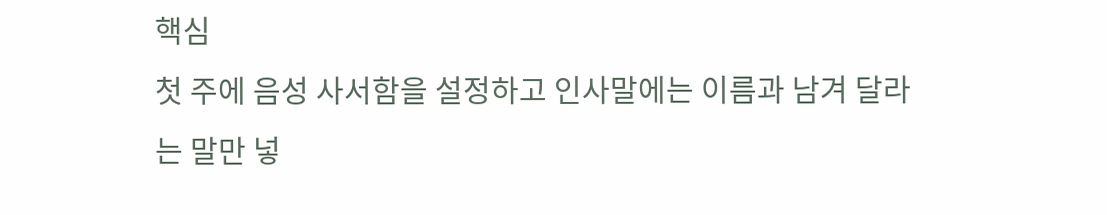핵심
첫 주에 음성 사서함을 설정하고 인사말에는 이름과 남겨 달라는 말만 넣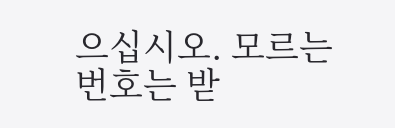으십시오. 모르는 번호는 받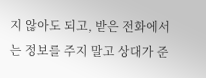지 않아도 되고, 받은 전화에서는 정보를 주지 말고 상대가 준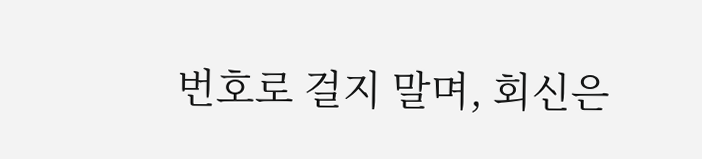번호로 걸지 말며, 회신은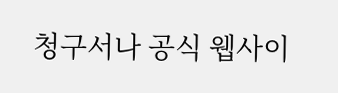청구서나 공식 웹사이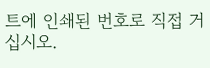트에 인쇄된 번호로 직접 거십시오.